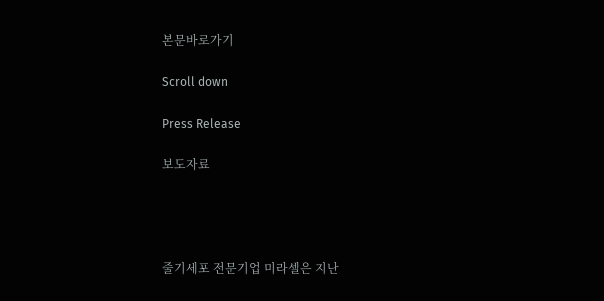본문바로가기

Scroll down

Press Release

보도자료




줄기세포 전문기업 미라셀은 지난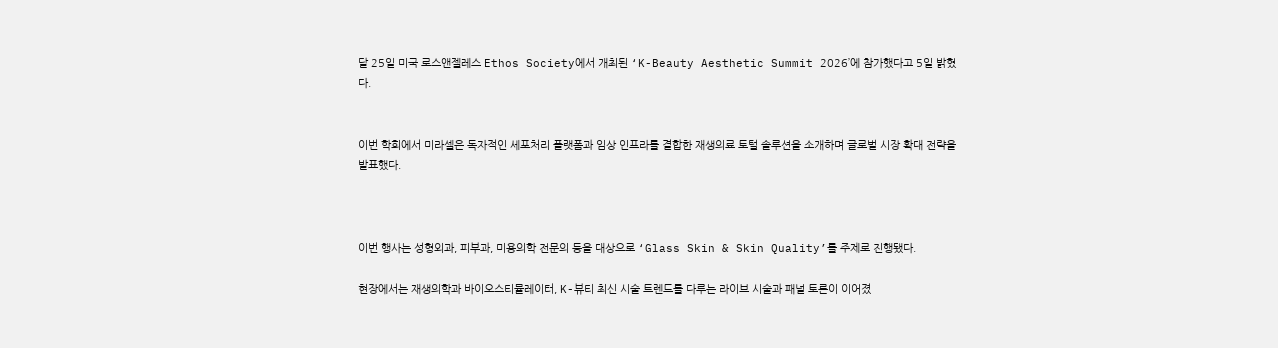달 25일 미국 로스앤젤레스 Ethos Society에서 개최된 ‘K-Beauty Aesthetic Summit 2026’에 참가했다고 5일 밝혔다.


이번 학회에서 미라셀은 독자적인 세포처리 플랫폼과 임상 인프라를 결합한 재생의료 토털 솔루션을 소개하며 글로벌 시장 확대 전략을 발표했다.



이번 행사는 성형외과, 피부과, 미용의학 전문의 등을 대상으로 ‘Glass Skin & Skin Quality’를 주제로 진행됐다.

현장에서는 재생의학과 바이오스티뮬레이터, K-뷰티 최신 시술 트렌드를 다루는 라이브 시술과 패널 토론이 이어졌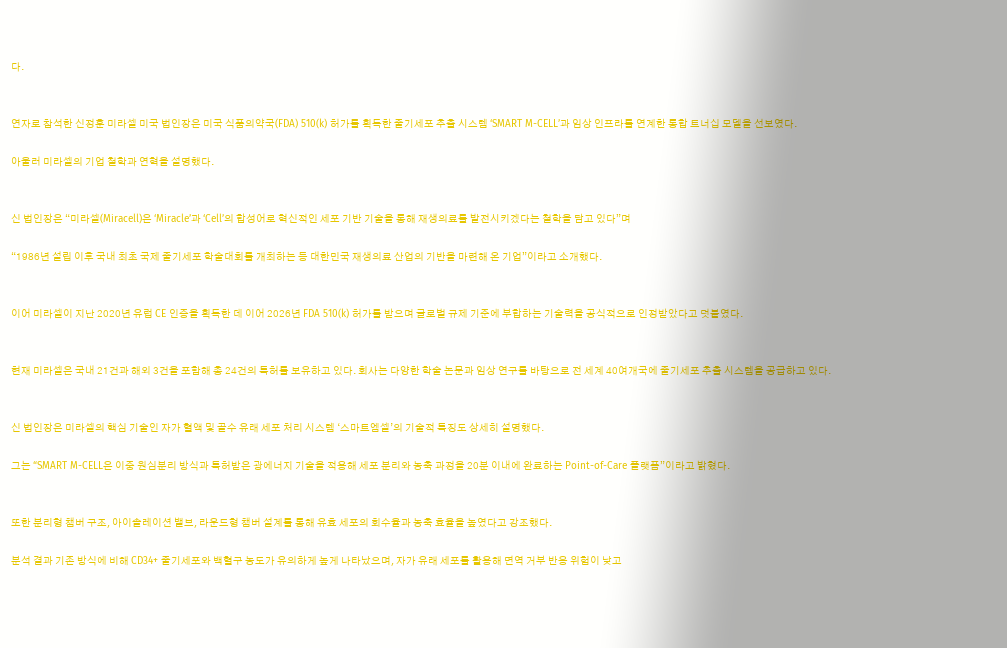다.


연자로 참석한 신정훈 미라셀 미국 법인장은 미국 식품의약국(FDA) 510(k) 허가를 획득한 줄기세포 추출 시스템 ‘SMART M-CELL’과 임상 인프라를 연계한 통합 트너십 모델을 선보였다.

아울러 미라셀의 기업 철학과 연혁을 설명했다.


신 법인장은 “미라셀(Miracell)은 ‘Miracle’과 ‘Cell’의 합성어로 혁신적인 세포 기반 기술을 통해 재생의료를 발전시키겠다는 철학을 담고 있다”며

“1986년 설립 이후 국내 최초 국제 줄기세포 학술대회를 개최하는 등 대한민국 재생의료 산업의 기반을 마련해 온 기업”이라고 소개했다.


이어 미라셀이 지난 2020년 유럽 CE 인증을 획득한 데 이어 2026년 FDA 510(k) 허가를 받으며 글로벌 규제 기준에 부합하는 기술력을 공식적으로 인정받았다고 덧붙였다.


현재 미라셀은 국내 21건과 해외 3건을 포함해 총 24건의 특허를 보유하고 있다. 회사는 다양한 학술 논문과 임상 연구를 바탕으로 전 세계 40여개국에 줄기세포 추출 시스템을 공급하고 있다.


신 법인장은 미라셀의 핵심 기술인 자가 혈액 및 골수 유래 세포 처리 시스템 ‘스마트엠셀’의 기술적 특징도 상세히 설명했다.

그는 “SMART M-CELL은 이중 원심분리 방식과 특허받은 광에너지 기술을 적용해 세포 분리와 농축 과정을 20분 이내에 완료하는 Point-of-Care 플랫폼”이라고 밝혔다.


또한 분리형 챔버 구조, 아이솔레이션 밸브, 라운드형 챔버 설계를 통해 유효 세포의 회수율과 농축 효율을 높였다고 강조했다.

분석 결과 기존 방식에 비해 CD34+ 줄기세포와 백혈구 농도가 유의하게 높게 나타났으며, 자가 유래 세포를 활용해 면역 거부 반응 위험이 낮고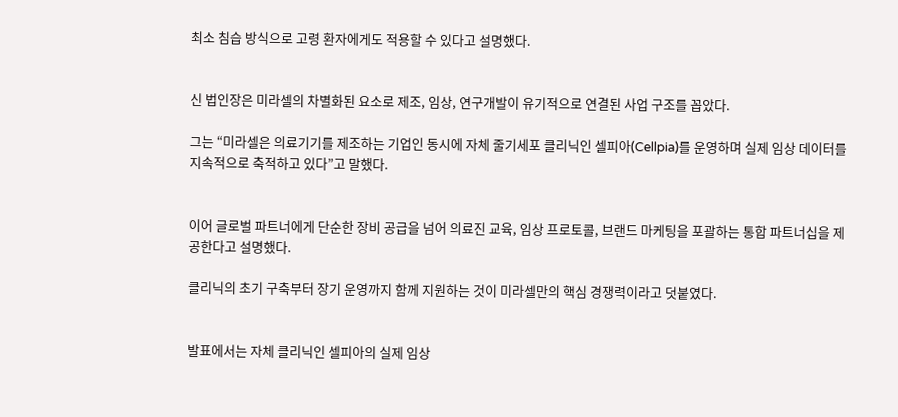최소 침습 방식으로 고령 환자에게도 적용할 수 있다고 설명했다.


신 법인장은 미라셀의 차별화된 요소로 제조, 임상, 연구개발이 유기적으로 연결된 사업 구조를 꼽았다.

그는 “미라셀은 의료기기를 제조하는 기업인 동시에 자체 줄기세포 클리닉인 셀피아(Cellpia)를 운영하며 실제 임상 데이터를 지속적으로 축적하고 있다”고 말했다.


이어 글로벌 파트너에게 단순한 장비 공급을 넘어 의료진 교육, 임상 프로토콜, 브랜드 마케팅을 포괄하는 통합 파트너십을 제공한다고 설명했다.

클리닉의 초기 구축부터 장기 운영까지 함께 지원하는 것이 미라셀만의 핵심 경쟁력이라고 덧붙였다.


발표에서는 자체 클리닉인 셀피아의 실제 임상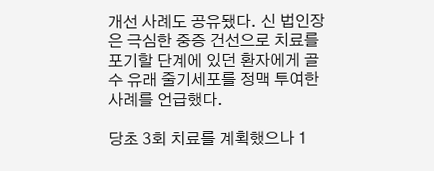개선 사례도 공유됐다. 신 법인장은 극심한 중증 건선으로 치료를 포기할 단계에 있던 환자에게 골수 유래 줄기세포를 정맥 투여한 사례를 언급했다.

당초 3회 치료를 계획했으나 1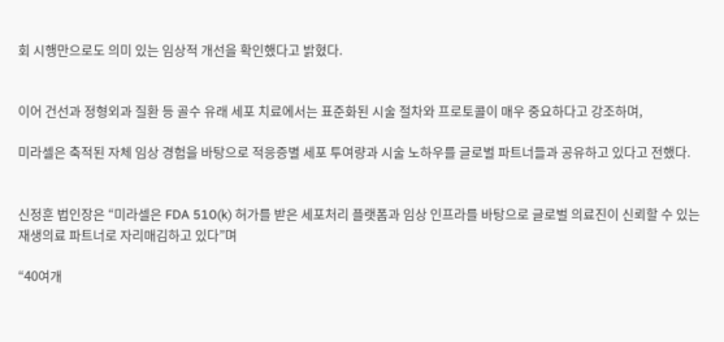회 시행만으로도 의미 있는 임상적 개선을 확인했다고 밝혔다.


이어 건선과 정형외과 질환 등 골수 유래 세포 치료에서는 표준화된 시술 절차와 프로토콜이 매우 중요하다고 강조하며,

미라셀은 축적된 자체 임상 경험을 바탕으로 적응증별 세포 투여량과 시술 노하우를 글로벌 파트너들과 공유하고 있다고 전했다.


신정훈 법인장은 “미라셀은 FDA 510(k) 허가를 받은 세포처리 플랫폼과 임상 인프라를 바탕으로 글로벌 의료진이 신뢰할 수 있는 재생의료 파트너로 자리매김하고 있다”며

“40여개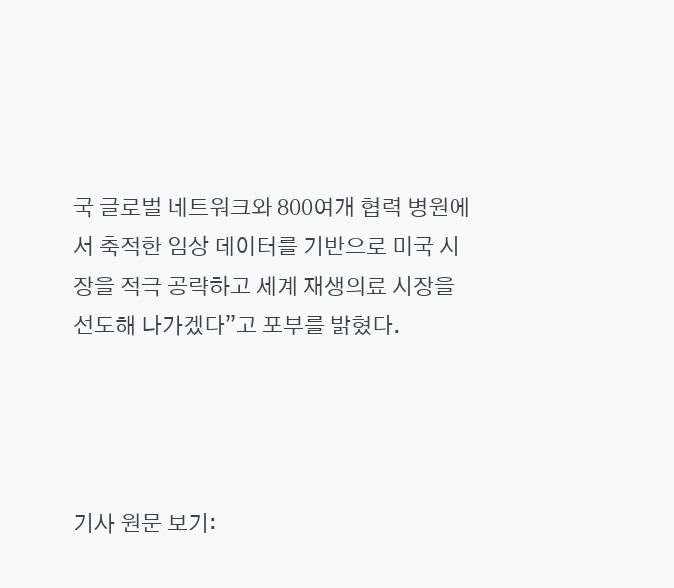국 글로벌 네트워크와 800여개 협력 병원에서 축적한 임상 데이터를 기반으로 미국 시장을 적극 공략하고 세계 재생의료 시장을 선도해 나가겠다”고 포부를 밝혔다.




기사 원문 보기: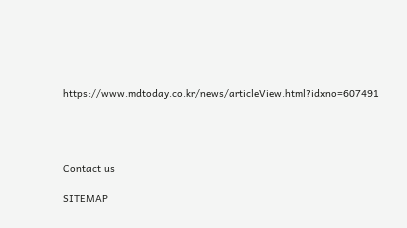https://www.mdtoday.co.kr/news/articleView.html?idxno=607491




Contact us

SITEMAP